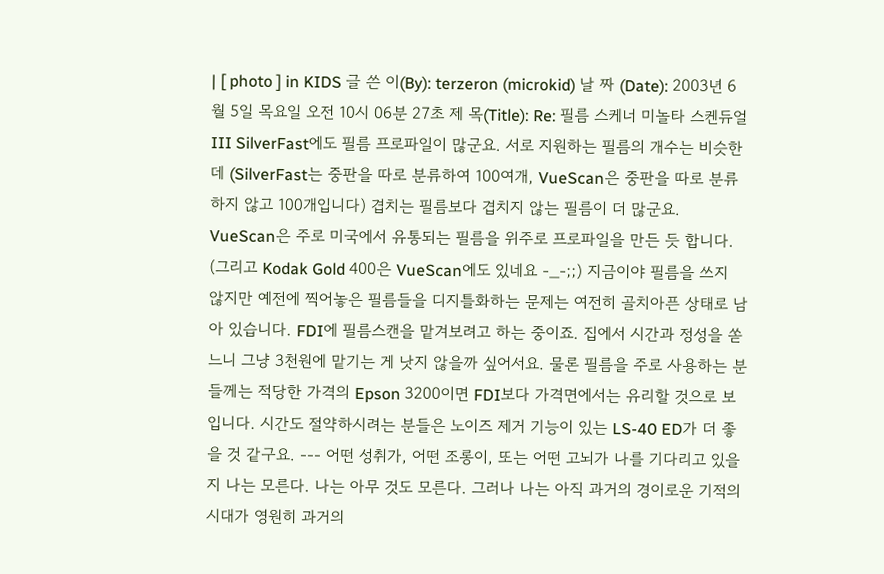| [ photo ] in KIDS 글 쓴 이(By): terzeron (microkid) 날 짜 (Date): 2003년 6월 5일 목요일 오전 10시 06분 27초 제 목(Title): Re: 필름 스케너 미놀타 스켄듀얼III SilverFast에도 필름 프로파일이 많군요. 서로 지원하는 필름의 개수는 비슷한데 (SilverFast는 중판을 따로 분류하여 100여개, VueScan은 중판을 따로 분류하지 않고 100개입니다) 겹치는 필름보다 겹치지 않는 필름이 더 많군요. VueScan은 주로 미국에서 유통되는 필름을 위주로 프로파일을 만든 듯 합니다. (그리고 Kodak Gold 400은 VueScan에도 있네요 -_-;;) 지금이야 필름을 쓰지 않지만 예전에 찍어놓은 필름들을 디지틀화하는 문제는 여전히 골치아픈 상태로 남아 있습니다. FDI에 필름스캔을 맡겨보려고 하는 중이죠. 집에서 시간과 정성을 쏟느니 그냥 3천원에 맡기는 게 낫지 않을까 싶어서요. 물론 필름을 주로 사용하는 분들께는 적당한 가격의 Epson 3200이면 FDI보다 가격면에서는 유리할 것으로 보입니다. 시간도 절약하시려는 분들은 노이즈 제거 기능이 있는 LS-40 ED가 더 좋을 것 같구요. --- 어떤 성취가, 어떤 조롱이, 또는 어떤 고뇌가 나를 기다리고 있을지 나는 모른다. 나는 아무 것도 모른다. 그러나 나는 아직 과거의 경이로운 기적의 시대가 영원히 과거의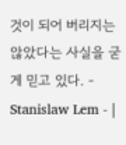것이 되어 버리지는 않았다는 사실을 굳게 믿고 있다. - Stanislaw Lem - |